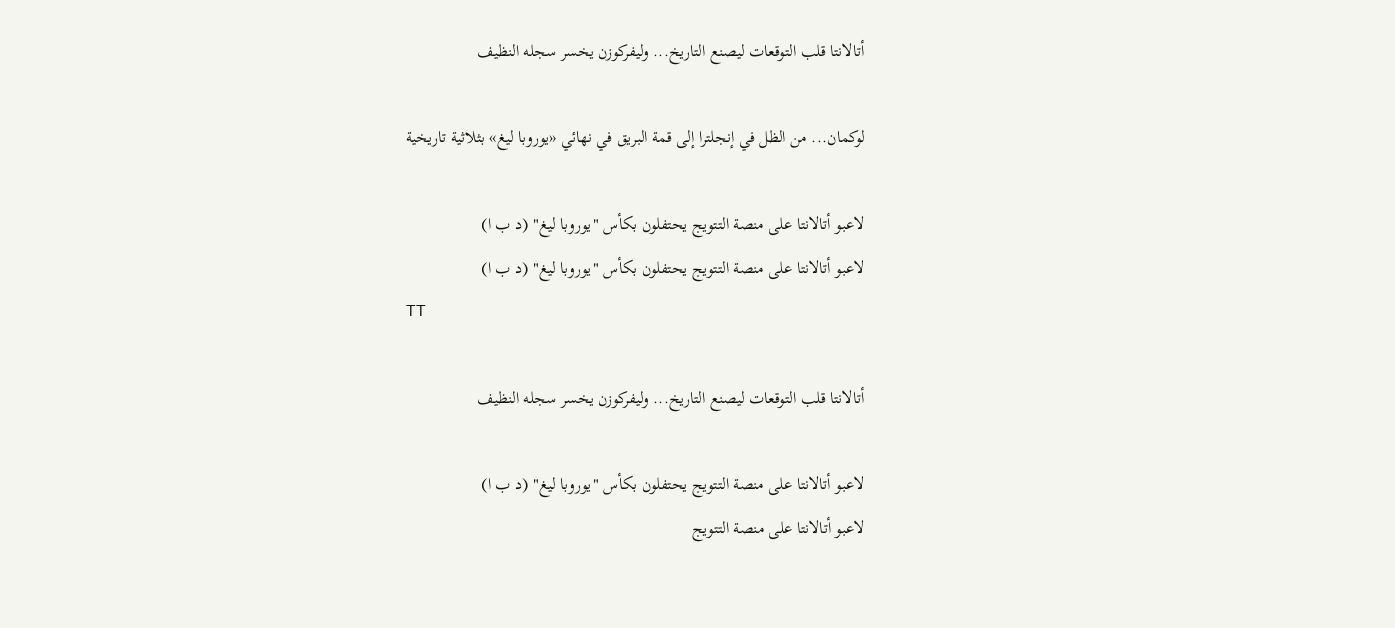أتالانتا قلب التوقعات ليصنع التاريخ... وليفركوزن يخسر سجله النظيف

لوكمان... من الظل في إنجلترا إلى قمة البريق في نهائي «يوروبا ليغ» بثلاثية تاريخية

لاعبو أتالانتا على منصة التتويج يحتفلون بكأس "يوروبا ليغ" (د ب ا)
لاعبو أتالانتا على منصة التتويج يحتفلون بكأس "يوروبا ليغ" (د ب ا)
TT

أتالانتا قلب التوقعات ليصنع التاريخ... وليفركوزن يخسر سجله النظيف

لاعبو أتالانتا على منصة التتويج يحتفلون بكأس "يوروبا ليغ" (د ب ا)
لاعبو أتالانتا على منصة التتويج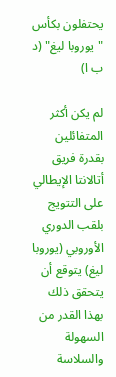يحتفلون بكأس "يوروبا ليغ" (د ب ا)

لم يكن أكثر المتفائلين بقدرة فريق أتالانتا الإيطالي على التتويج بلقب الدوري الأوروبي (يوروبا ليغ) يتوقع أن يتحقق ذلك بهذا القدر من السهولة والسلاسة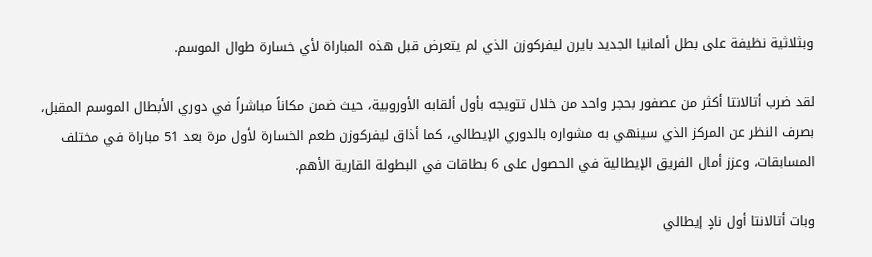وبثلاثية نظيفة على بطل ألمانيا الجديد بايرن ليفركوزن الذي لم يتعرض قبل هذه المباراة لأي خسارة طوال الموسم.

لقد ضرب أتالانتا أكثر من عصفور بحجر واحد من خلال تتويجه بأول ألقابه الأوروبية، حيث ضمن مكاناً مباشراً في دوري الأبطال الموسم المقبل، بصرف النظر عن المركز الذي سينهي به مشواره بالدوري الإيطالي، كما أذاق ليفركوزن طعم الخسارة لأول مرة بعد 51 مباراة في مختلف المسابقات، وعزز أمال الفريق الإيطالية في الحصول على 6 بطاقات في البطولة القارية الأهم.

وبات أتالانتا أول نادٍ إيطالي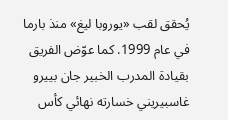يُحقق لقب «يوروبا ليغ» منذ بارما في عام 1999. كما عوّض الفريق بقيادة المدرب الخبير جان بييرو غاسبيريني خسارته نهائي كأس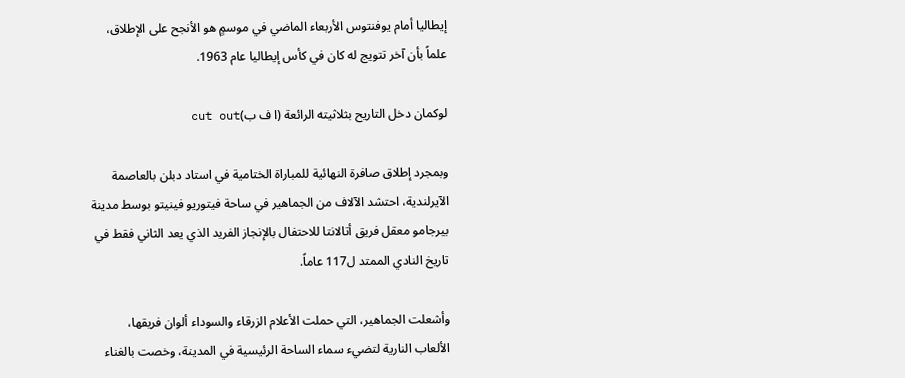إيطاليا أمام يوفنتوس الأربعاء الماضي في موسمٍ هو الأنجح على الإطلاق، علماً بأن آخر تتويج له كان في كأس إيطاليا عام 1963.

لوكمان دخل التاريح بثلاثيته الرائعة (ا ف ب)cut out

وبمجرد إطلاق صافرة النهائية للمباراة الختامية في استاد دبلن بالعاصمة الآيرلندية، احتشد الآلاف من الجماهير في ساحة فيتوريو فينيتو بوسط مدينة بيرجامو معقل فريق أتالانتا للاحتفال بالإنجاز الفريد الذي يعد الثاني فقط في تاريخ النادي الممتد ل117 عاماً.

وأشعلت الجماهير، التي حملت الأعلام الزرقاء والسوداء ألوان فريقها، الألعاب النارية لتضيء سماء الساحة الرئيسية في المدينة، وخصت بالغناء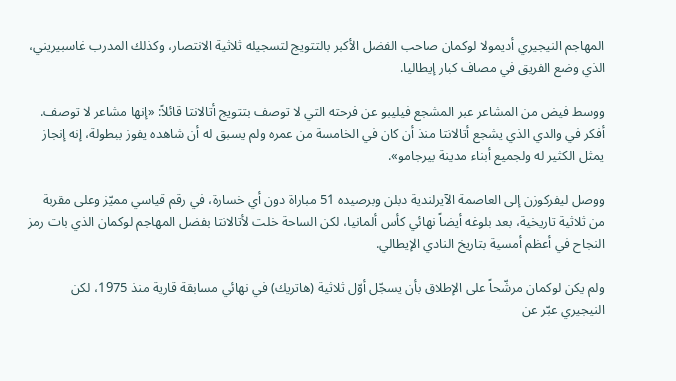المهاجم النيجيري أديمولا لوكمان صاحب الفضل الأكبر بالتتويج لتسجيله ثلاثية الانتصار، وكذلك المدرب غاسبيريني، الذي وضع الفريق في مصاف كبار إيطاليا.

ووسط فيض من المشاعر عبر المشجع فيليبو عن فرحته التي لا توصف بتتويج أتالانتا قائلاً: «إنها مشاعر لا توصف. أفكر في والدي الذي يشجع أتالانتا منذ أن كان في الخامسة من عمره ولم يسبق له أن شاهده يفوز ببطولة، إنه إنجاز يمثل الكثير له ولجميع أبناء مدينة بيرجامو».

ووصل ليفركوزن إلى العاصمة الآيرلندية دبلن وبرصيده 51 مباراة دون أي خسارة، في رقم قياسي مميّز وعلى مقربة من ثلاثية تاريخية، بعد بلوغه أيضاً نهائي كأس ألمانيا، لكن الساحة خلت لأتالانتا بفضل المهاجم لوكمان الذي بات رمز النجاح في أعظم أمسية بتاريخ النادي الإيطالي.

ولم يكن لوكمان مرشّحاً على الإطلاق بأن يسجّل أوّل ثلاثية (هاتريك) في نهائي مسابقة قارية منذ 1975، لكن النيجيري عبّر عن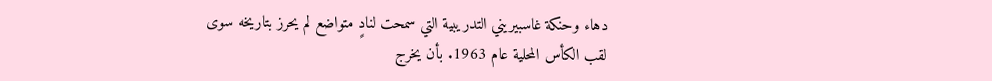دهاء وحنكة غاسبيريني التدريبية التي سمحت لنادٍ متواضع لم يحرز بتاريخه سوى لقب الكأس المحلية عام 1963. بأن يخرج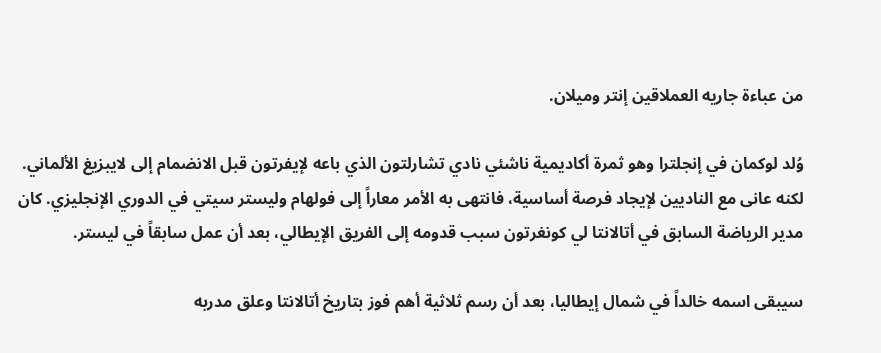من عباءة جاريه العملاقين إنتر وميلان.

وُلد لوكمان في إنجلترا وهو ثمرة أكاديمية ناشئي نادي تشارلتون الذي باعه لإيفرتون قبل الانضمام إلى لايبزيغ الألماني. لكنه عانى مع الناديين لإيجاد فرصة أساسية، فانتهى به الأمر معاراً إلى فولهام وليستر سيتي في الدوري الإنجليزي. كان مدير الرياضة السابق في أتالانتا لي كونغرتون سبب قدومه إلى الفريق الإيطالي، بعد أن عمل سابقاً في ليستر.

سيبقى اسمه خالداً في شمال إيطاليا، بعد أن رسم ثلاثية أهم فوز بتاريخ أتالانتا وعلق مدربه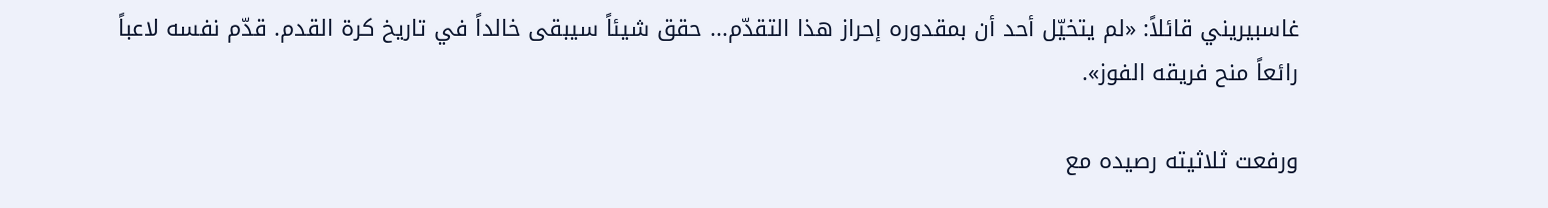غاسبيريني قائلاً: «لم يتخيّل أحد أن بمقدوره إحراز هذا التقدّم... حقق شيئاً سيبقى خالداً في تاريخ كرة القدم. قدّم نفسه لاعباً رائعاً منح فريقه الفوز».

ورفعت ثلاثيته رصيده مع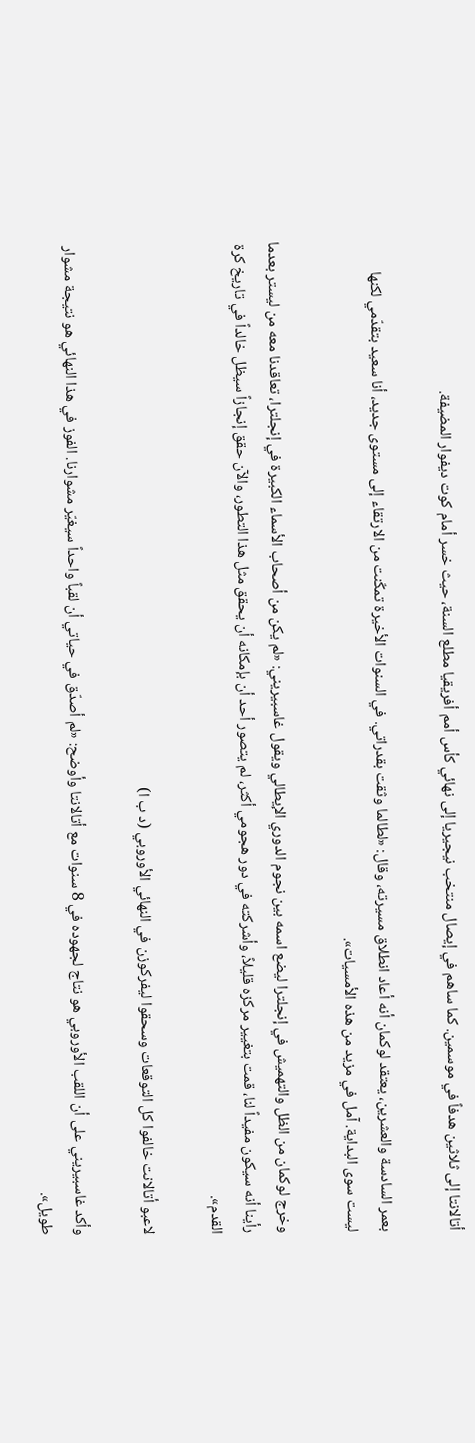أتالانتا إلى ثلاثين هدفاً في موسمين. كما ساهم في إيصال منتخب نيجيريا إلى نهائي كأس أمم أفريقيا مطلع السنة، حيث خسر أمام كوت ديفوار المضيفة.

بعمر السادسة والعشرين، يعتقد لوكمان أنه أعاد انطلاق مسيرته، وقال: «لطالما وثقت بقدراتي. في السنوات الأخيرة تمكّنت من الارتقاء إلى مستوى جديد، أنا سعيد بتقدّمي لكنها ليست سوى البداية. آمل في مزيد من هذه الأمسيات».

وخرج لوكمان من الظل والتهميش في إنجلترا ليضع اسمه بين نجوم الدوري الإيطالي ويقول غاسبيريني: «لم يكن من أصحاب الأسماء الكبيرة في إنجلترا، تعاقدنا معه من ليستر بعدما رأينا أنه سيكون مفيداً لنا، قمت بتغيير مركزه قليلاً، وأشركته في دور هجومي أكثر، لم يتصور أحد أن بإمكانه أن يحقق مثل هذا التطور، والآن حقق إنجازاً سيظل خالداً في تاريخ كرة القدم».

لاعبو أتالانت خالفوا كل التوقعات وسحقوا ليفركوزن في النهائي الأوروبي (د ب ا)

وأكد غاسبيريني على أن اللقب الأوروبي هو نتاج لجهوده في 8 سنوات مع أتالانتا وأوضح: «لم أصدّق في حياتي أن لقباً واحداً سيغيّر مشوارنا. الفوز في هذا النهائي هو نتيجة مشوار طويل».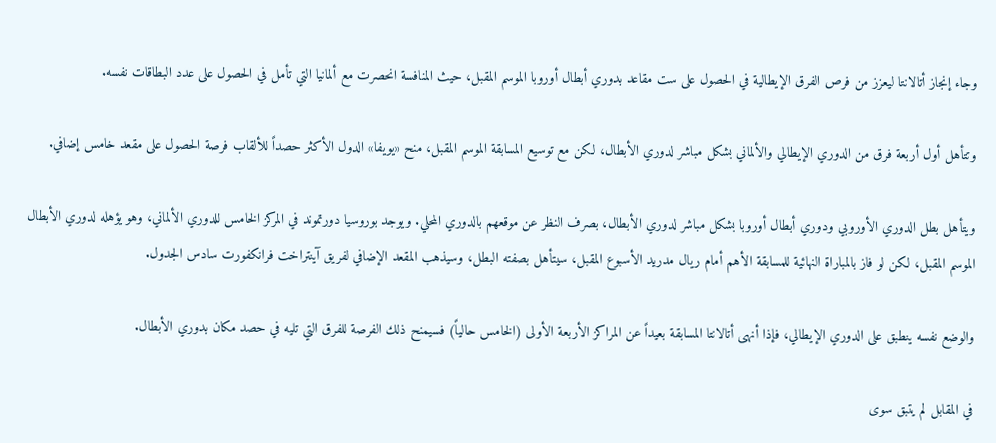وجاء إنجاز أتالانتا ليعزز من فرص الفرق الإيطالية في الحصول على ست مقاعد بدوري أبطال أوروبا الموسم المقبل، حيث المنافسة انحصرت مع ألمانيا التي تأمل في الحصول على عدد البطاقات نفسه.

وتتأهل أول أربعة فرق من الدوري الإيطالي والألماني بشكل مباشر لدوري الأبطال، لكن مع توسيع المسابقة الموسم المقبل، منح «يويفا» الدول الأكثر حصداً للألقاب فرصة الحصول على مقعد خامس إضافي.

ويتأهل بطل الدوري الأوروبي ودوري أبطال أوروبا بشكل مباشر لدوري الأبطال، بصرف النظر عن موقعهم بالدوري المحلي. ويوجد بوروسيا دورتموند في المركز الخامس للدوري الألماني، وهو يؤهله لدوري الأبطال الموسم المقبل، لكن لو فاز بالمباراة النهائية للمسابقة الأهم أمام ريال مدريد الأسبوع المقبل، سيتأهل بصفته البطل، وسيذهب المقعد الإضافي لفريق آينتراخت فرانكفورت سادس الجدول.

والوضع نفسه ينطبق على الدوري الإيطالي، فإذا أنهى أتالانتا المسابقة بعيداً عن المراكز الأربعة الأولى (الخامس حالياً) فسيمنح ذلك الفرصة للفرق التي تليه في حصد مكان بدوري الأبطال.

في المقابل لم يتبق سوى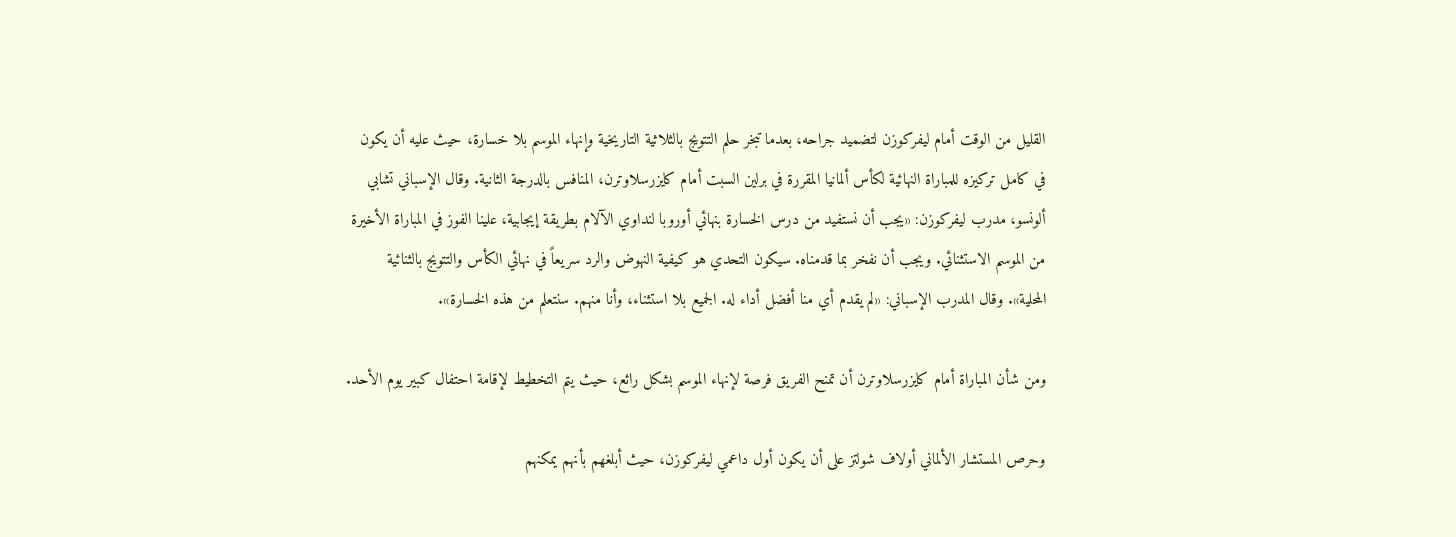القليل من الوقت أمام ليفركوزن لتضميد جراحه، بعدما تبخر حلم التتويج بالثلاثية التاريخية وإنهاء الموسم بلا خسارة، حيث عليه أن يكون في كامل تركيزه للمباراة النهائية لكأس ألمانيا المقررة في برلين السبت أمام كايزرسلاوترن، المنافس بالدرجة الثانية. وقال الإسباني تشابي ألونسو، مدرب ليفركوزن: «يجب أن نستفيد من درس الخسارة بنهائي أوروبا لنداوي الآلام بطريقة إيجابية، علينا الفوز في المباراة الأخيرة من الموسم الاستثنائي. ويجب أن نفخر بما قدمناه. سيكون التحدي هو كيفية النهوض والرد سريعاً في نهائي الكأس والتتويج بالثنائية المحلية». وقال المدرب الإسباني: «لم يقدم أي منا أفضل أداء له. الجميع بلا استثناء، وأنا منهم. سنتعلم من هذه الخسارة».

ومن شأن المباراة أمام كايزرسلاوترن أن تمنح الفريق فرصة لإنهاء الموسم بشكل رائع، حيث يتم التخطيط لإقامة احتفال كبير يوم الأحد.

وحرص المستشار الألماني أولاف شولتز على أن يكون أول داعمي ليفركوزن، حيث أبلغهم بأنهم يمكنهم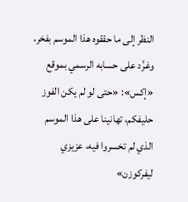النظر إلى ما حققوه هذا الموسم بفخر، وغرَّد على حسابه الرسمي بموقع «إكس»: «حتى لو لم يكن الفوز حليفكم، تهانينا على هذا الموسم الذي لم تخسروا فيه، عزيزي ليفركوزن»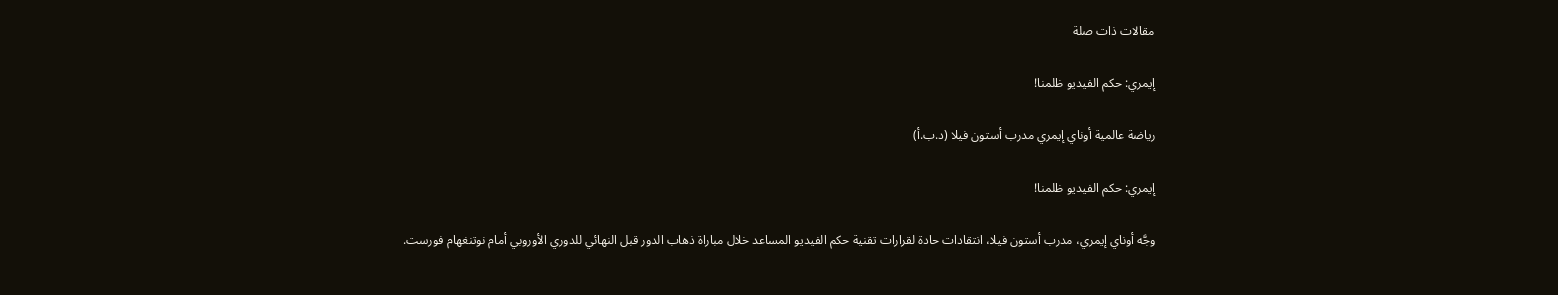مقالات ذات صلة

إيمري: حكم الفيديو ظلمنا!

رياضة عالمية أوناي إيمري مدرب أستون فيلا (د.ب.أ)

إيمري: حكم الفيديو ظلمنا!

وجَّه أوناي إيمري، مدرب أستون فيلا، انتقادات حادة لقرارات تقنية حكم الفيديو المساعد خلال مباراة ذهاب الدور قبل النهائي للدوري الأوروبي أمام نوتنغهام فورست.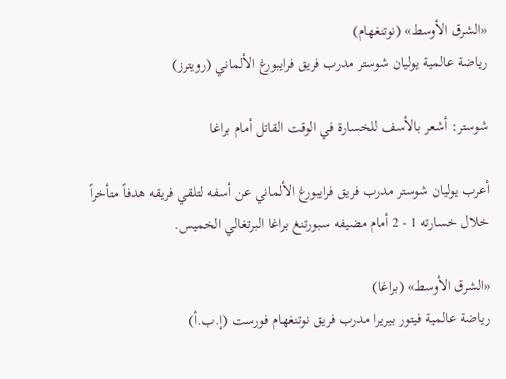«الشرق الأوسط» (نوتنغهام)
رياضة عالمية يوليان شوستر مدرب فريق فرايبورغ الألماني (رويترز)

شوستر: أشعر بالأسف للخسارة في الوقت القاتل أمام براغا

أعرب يوليان شوستر مدرب فريق فرايبورغ الألماني عن أسفه لتلقي فريقه هدفاً متأخراً خلال خسارته 1 - 2 أمام مضيفه سبورتنغ براغا البرتغالي الخميس.

«الشرق الأوسط» (براغا)
رياضة عالمية فيتور بيريرا مدرب فريق نوتنغهام فورست (إ.ب.أ)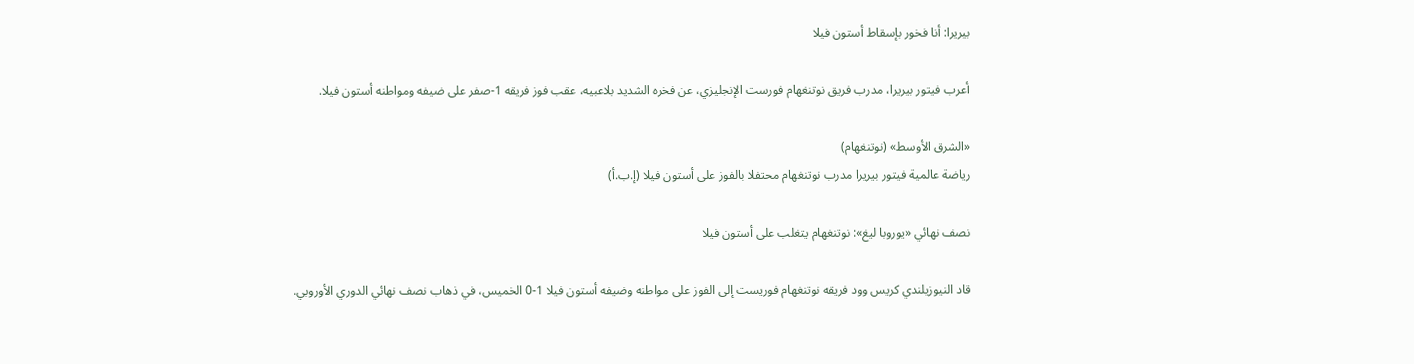بيريرا: أنا فخور بإسقاط أستون فيلا

أعرب فيتور بيريرا، مدرب فريق نوتنغهام فورست الإنجليزي، عن فخره الشديد بلاعبيه، عقب فوز فريقه 1-صفر على ضيفه ومواطنه أستون فيلا.

«الشرق الأوسط» (نوتنغهام)
رياضة عالمية فيتور بيريرا مدرب نوتنغهام محتفلا بالفوز على أستون فيلا (إ.ب.أ)

نصف نهائي «يوروبا ليغ»: نوتنغهام يتغلب على أستون فيلا

قاد النيوزيلندي كريس وود فريقه نوتنغهام فوريست إلى الفوز على مواطنه وضيفه أستون فيلا 1-0 الخميس، في ذهاب نصف نهائي الدوري الأوروبي.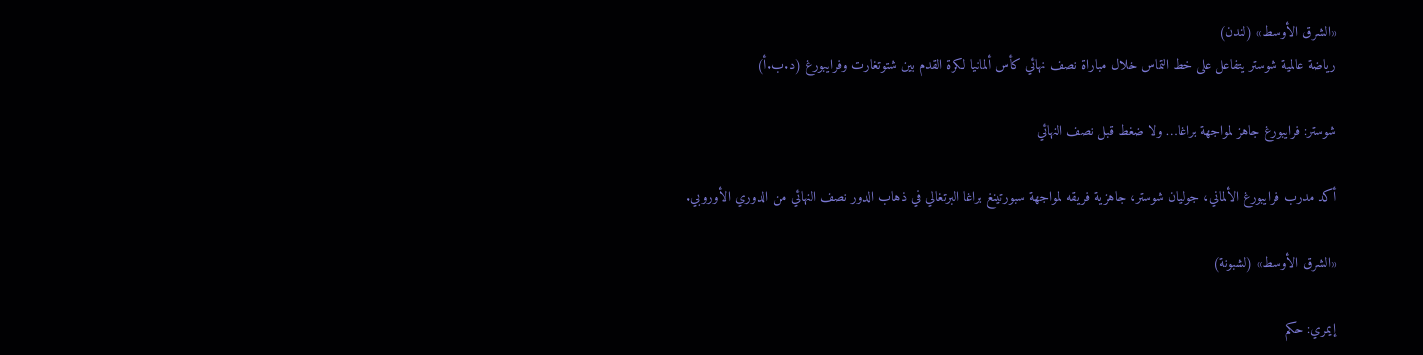«الشرق الأوسط» (لندن)
رياضة عالمية شوستر يتفاعل على خط التماس خلال مباراة نصف نهائي كأس ألمانيا لكرة القدم بين شتوتغارت وفرايبورغ (د.ب.أ)

شوستر: فرايبورغ جاهز لمواجهة براغا… ولا ضغط قبل نصف النهائي

أكد مدرب فرايبورغ الألماني، جوليان شوستر، جاهزية فريقه لمواجهة سبورتينغ براغا البرتغالي في ذهاب الدور نصف النهائي من الدوري الأوروبي.

«الشرق الأوسط» (لشبونة)

إيمري: حكم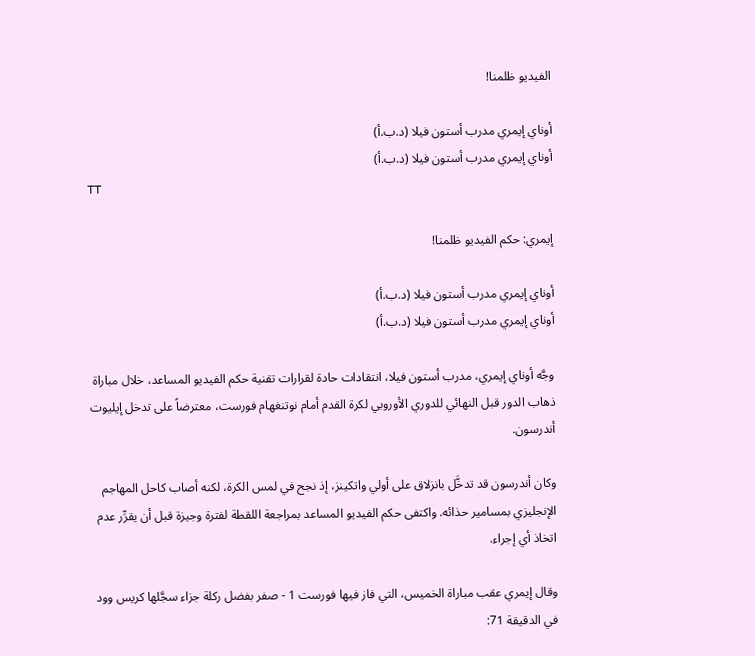الفيديو ظلمنا!

أوناي إيمري مدرب أستون فيلا (د.ب.أ)
أوناي إيمري مدرب أستون فيلا (د.ب.أ)
TT

إيمري: حكم الفيديو ظلمنا!

أوناي إيمري مدرب أستون فيلا (د.ب.أ)
أوناي إيمري مدرب أستون فيلا (د.ب.أ)

وجَّه أوناي إيمري، مدرب أستون فيلا، انتقادات حادة لقرارات تقنية حكم الفيديو المساعد، خلال مباراة ذهاب الدور قبل النهائي للدوري الأوروبي لكرة القدم أمام نوتنغهام فورست، معترضاً على تدخل إيليوت أندرسون.

وكان أندرسون قد تدخَّل بانزلاق على أولي واتكينز، إذ نجح في لمس الكرة، لكنه أصاب كاحل المهاجم الإنجليزي بمسامير حذائه. واكتفى حكم الفيديو المساعد بمراجعة اللقطة لفترة وجيزة قبل أن يقرِّر عدم اتخاذ أي إجراء.

وقال إيمري عقب مباراة الخميس، التي فاز فيها فورست 1 - صفر بفضل ركلة جزاء سجَّلها كريس وود في الدقيقة 71: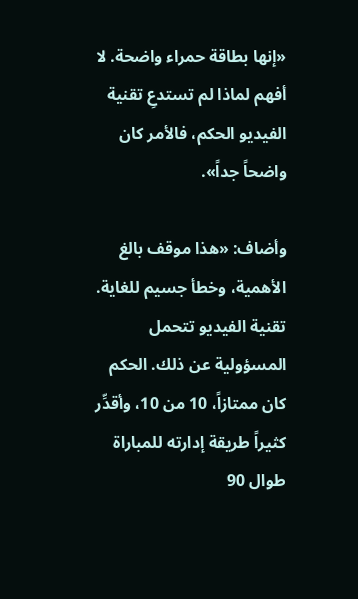«إنها بطاقة حمراء واضحة. لا أفهم لماذا لم تستدعِ تقنية الفيديو الحكم، فالأمر كان واضحاً جداً».

وأضاف: «هذا موقف بالغ الأهمية، وخطأ جسيم للغاية. تقنية الفيديو تتحمل المسؤولية عن ذلك. الحكم كان ممتازاً، 10 من 10، وأقدِّر كثيراً طريقة إدارته للمباراة طوال 90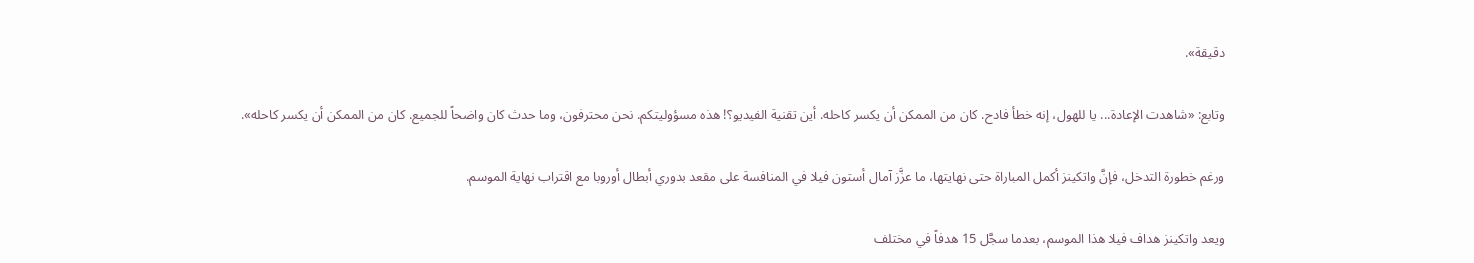دقيقة».

وتابع: «شاهدت الإعادة... يا للهول، إنه خطأ فادح. كان من الممكن أن يكسر كاحله. أين تقنية الفيديو؟! هذه مسؤوليتكم. نحن محترفون، وما حدث كان واضحاً للجميع. كان من الممكن أن يكسر كاحله».

ورغم خطورة التدخل، فإنَّ واتكينز أكمل المباراة حتى نهايتها، ما عزَّز آمال أستون فيلا في المنافسة على مقعد بدوري أبطال أوروبا مع اقتراب نهاية الموسم.

ويعد واتكينز هداف فيلا هذا الموسم، بعدما سجَّل 15 هدفاً في مختلف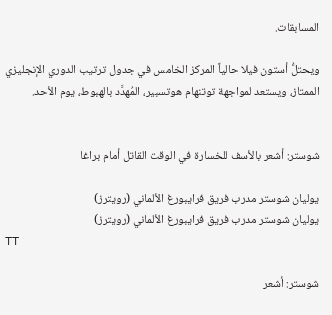المسابقات.

ويحتلُّ أستون فيلا حالياً المركز الخامس في جدول ترتيب الدوري الإنجليزي الممتاز، ويستعد لمواجهة توتنهام هوتسبير، المُهدَّد بالهبوط، يوم الأحد.


شوستر: أشعر بالأسف للخسارة في الوقت القاتل أمام براغا

يوليان شوستر مدرب فريق فرايبورغ الألماني (رويترز)
يوليان شوستر مدرب فريق فرايبورغ الألماني (رويترز)
TT

شوستر: أشعر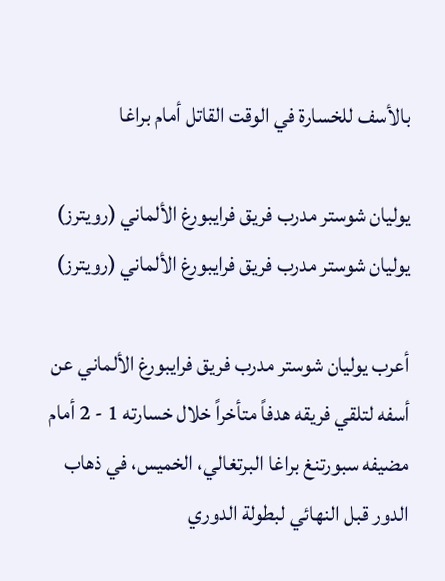بالأسف للخسارة في الوقت القاتل أمام براغا

يوليان شوستر مدرب فريق فرايبورغ الألماني (رويترز)
يوليان شوستر مدرب فريق فرايبورغ الألماني (رويترز)

أعرب يوليان شوستر مدرب فريق فرايبورغ الألماني عن أسفه لتلقي فريقه هدفاً متأخراً خلال خسارته 1 - 2 أمام مضيفه سبورتنغ براغا البرتغالي، الخميس، في ذهاب الدور قبل النهائي لبطولة الدوري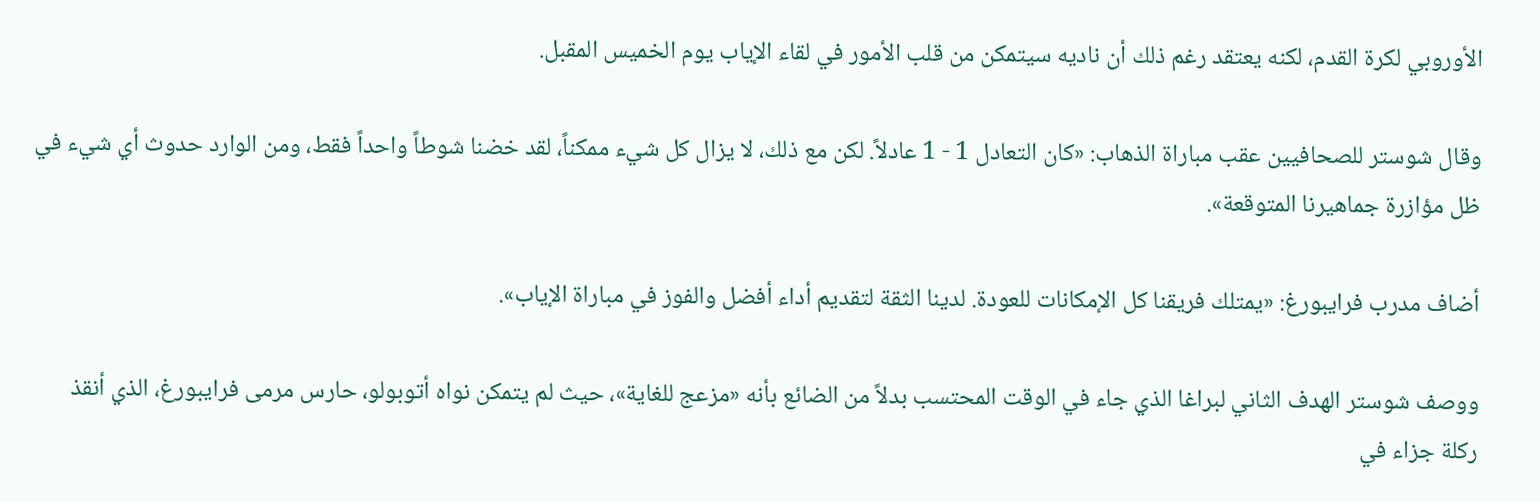الأوروبي لكرة القدم، لكنه يعتقد رغم ذلك أن ناديه سيتمكن من قلب الأمور في لقاء الإياب يوم الخميس المقبل.

وقال شوستر للصحافيين عقب مباراة الذهاب: «كان التعادل 1 - 1 عادلاً. لكن مع ذلك، لا يزال كل شيء ممكناً، لقد خضنا شوطاً واحداً فقط، ومن الوارد حدوث أي شيء في ظل مؤازرة جماهيرنا المتوقعة».

أضاف مدرب فرايبورغ: «يمتلك فريقنا كل الإمكانات للعودة. لدينا الثقة لتقديم أداء أفضل والفوز في مباراة الإياب».

ووصف شوستر الهدف الثاني لبراغا الذي جاء في الوقت المحتسب بدلاً من الضائع بأنه «مزعج للغاية»، حيث لم يتمكن نواه أتوبولو، حارس مرمى فرايبورغ، الذي أنقذ ركلة جزاء في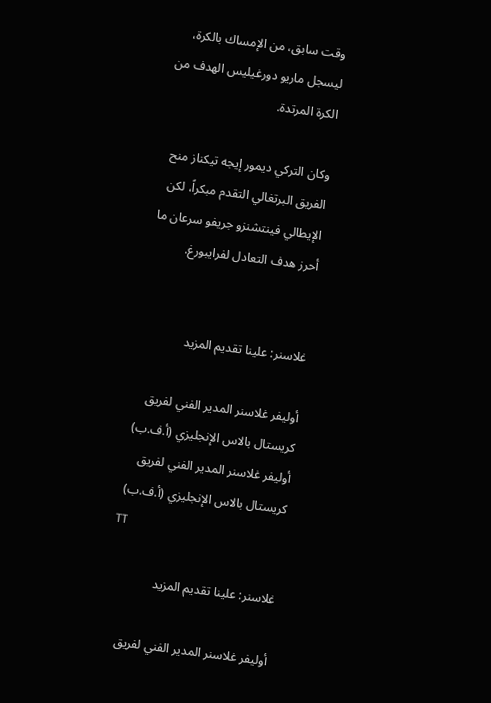وقت سابق، من الإمساك بالكرة، ليسجل ماريو دورغيليس الهدف من الكرة المرتدة.

وكان التركي ديمور إيجه تيكناز منح الفريق البرتغالي التقدم مبكراً، لكن الإيطالي فينتشنزو جريفو سرعان ما أحرز هدف التعادل لفرايبورغ.


غلاسنر: علينا تقديم المزيد

أوليفر غلاسنر المدير الفني لفريق كريستال بالاس الإنجليزي (أ.ف.ب)
أوليفر غلاسنر المدير الفني لفريق كريستال بالاس الإنجليزي (أ.ف.ب)
TT

غلاسنر: علينا تقديم المزيد

أوليفر غلاسنر المدير الفني لفريق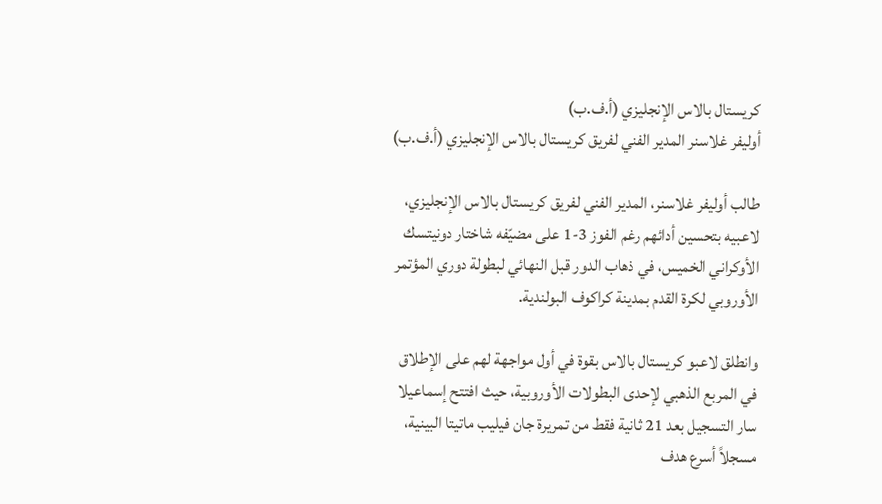كريستال بالاس الإنجليزي (أ.ف.ب)
أوليفر غلاسنر المدير الفني لفريق كريستال بالاس الإنجليزي (أ.ف.ب)

طالب أوليفر غلاسنر، المدير الفني لفريق كريستال بالاس الإنجليزي، لاعبيه بتحسين أدائهم رغم الفوز 3-1 على مضيّفه شاختار دونيتسك الأوكراني الخميس، في ذهاب الدور قبل النهائي لبطولة دوري المؤتمر الأوروبي لكرة القدم بمدينة كراكوف البولندية.

وانطلق لاعبو كريستال بالاس بقوة في أول مواجهة لهم على الإطلاق في المربع الذهبي لإحدى البطولات الأوروبية، حيث افتتح إسماعيلا سار التسجيل بعد 21 ثانية فقط من تمريرة جان فيليب ماتيتا البينية، مسجلاً أسرع هدف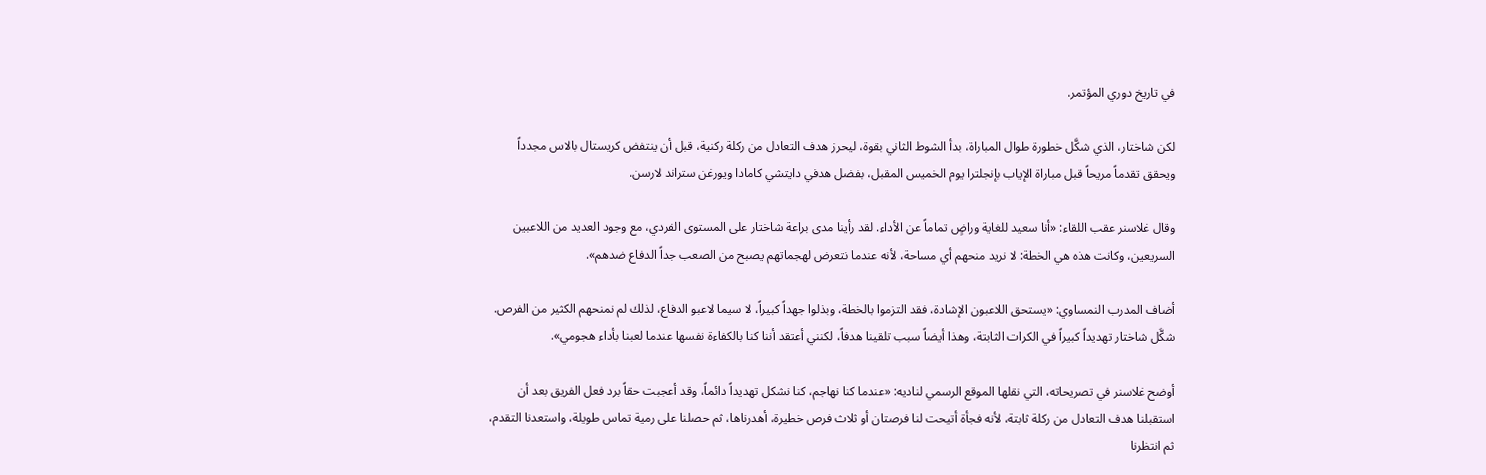في تاريخ دوري المؤتمر.

لكن شاختار، الذي شكَّل خطورة طوال المباراة، بدأ الشوط الثاني بقوة، ليحرز هدف التعادل من ركلة ركنية، قبل أن ينتفض كريستال بالاس مجدداً ويحقق تقدماً مريحاً قبل مباراة الإياب بإنجلترا يوم الخميس المقبل، بفضل هدفي دايتشي كامادا ويورغن ستراند لارسن.

وقال غلاسنر عقب اللقاء: «أنا سعيد للغاية وراضٍ تماماً عن الأداء. لقد رأينا مدى براعة شاختار على المستوى الفردي، مع وجود العديد من اللاعبين السريعين، وكانت هذه هي الخطة: لا نريد منحهم أي مساحة، لأنه عندما نتعرض لهجماتهم يصبح من الصعب جداً الدفاع ضدهم».

أضاف المدرب النمساوي: «يستحق اللاعبون الإشادة، فقد التزموا بالخطة، وبذلوا جهداً كبيراً، لا سيما لاعبو الدفاع، لذلك لم نمنحهم الكثير من الفرص. شكَّل شاختار تهديداً كبيراً في الكرات الثابتة، وهذا أيضاً سبب تلقينا هدفاً، لكنني أعتقد أننا كنا بالكفاءة نفسها عندما لعبنا بأداء هجومي».

أوضح غلاسنر في تصريحاته، التي نقلها الموقع الرسمي لناديه: «عندما كنا نهاجم، كنا نشكل تهديداً دائماً، وقد أعجبت حقاً برد فعل الفريق بعد أن استقبلنا هدف التعادل من ركلة ثابتة، لأنه فجأة أتيحت لنا فرصتان أو ثلاث فرص خطيرة، أهدرناها، ثم حصلنا على رمية تماس طويلة، واستعدنا التقدم، ثم انتظرنا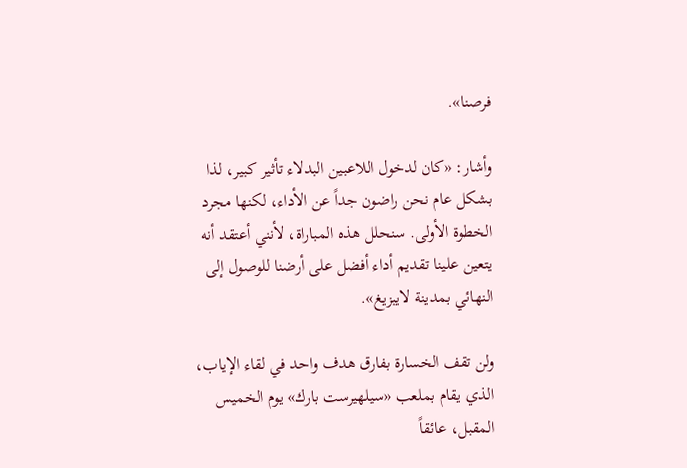فرصنا».

وأشار: «كان لدخول اللاعبين البدلاء تأثير كبير، لذا بشكل عام نحن راضون جداً عن الأداء، لكنها مجرد الخطوة الأولى. سنحلل هذه المباراة، لأنني أعتقد أنه يتعين علينا تقديم أداء أفضل على أرضنا للوصول إلى النهائي بمدينة لايبزيغ».

ولن تقف الخسارة بفارق هدف واحد في لقاء الإياب، الذي يقام بملعب «سيلهيرست بارك» يوم الخميس المقبل، عائقاً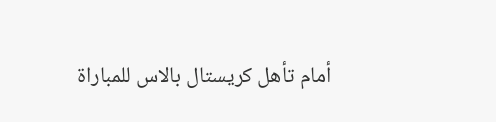أمام تأهل كريستال بالاس للمباراة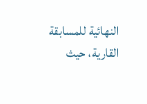النهائية للمسابقة القارية، حيث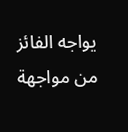يواجه الفائز من مواجهة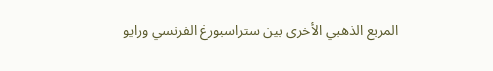المربع الذهبي الأخرى بين ستراسبورغ الفرنسي ورايو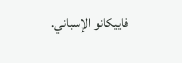فاييكانو الإسباني.